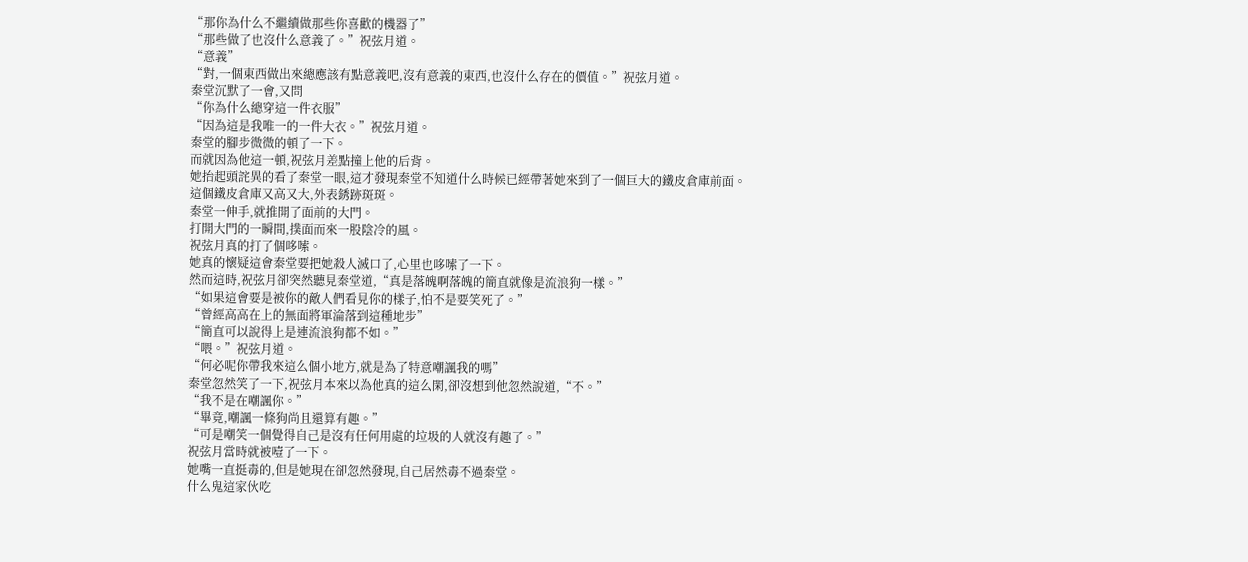“那你為什么不繼續做那些你喜歡的機器了”
“那些做了也沒什么意義了。”祝弦月道。
“意義”
“對,一個東西做出來總應該有點意義吧,沒有意義的東西,也沒什么存在的價值。”祝弦月道。
秦堂沉默了一會,又問
“你為什么總穿這一件衣服”
“因為這是我唯一的一件大衣。”祝弦月道。
秦堂的腳步微微的頓了一下。
而就因為他這一頓,祝弦月差點撞上他的后背。
她抬起頭詫異的看了秦堂一眼,這才發現秦堂不知道什么時候已經帶著她來到了一個巨大的鐵皮倉庫前面。
這個鐵皮倉庫又高又大,外表銹跡斑斑。
秦堂一伸手,就推開了面前的大門。
打開大門的一瞬間,撲面而來一股陰冷的風。
祝弦月真的打了個哆嗦。
她真的懷疑這會秦堂要把她殺人滅口了,心里也哆嗦了一下。
然而這時,祝弦月卻突然聽見秦堂道,“真是落魄啊落魄的簡直就像是流浪狗一樣。”
“如果這會要是被你的敵人們看見你的樣子,怕不是要笑死了。”
“曾經高高在上的無面將軍淪落到這種地步”
“簡直可以說得上是連流浪狗都不如。”
“喂。”祝弦月道。
“何必呢你帶我來這么個小地方,就是為了特意嘲諷我的嗎”
秦堂忽然笑了一下,祝弦月本來以為他真的這么閑,卻沒想到他忽然說道,“不。”
“我不是在嘲諷你。”
“畢竟,嘲諷一條狗尚且還算有趣。”
“可是嘲笑一個覺得自己是沒有任何用處的垃圾的人就沒有趣了。”
祝弦月當時就被噎了一下。
她嘴一直挺毒的,但是她現在卻忽然發現,自己居然毒不過秦堂。
什么鬼這家伙吃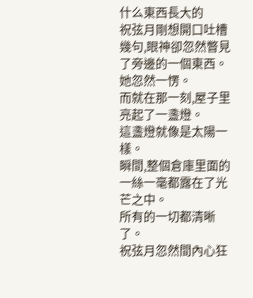什么東西長大的
祝弦月剛想開口吐槽幾句,眼神卻忽然瞥見了旁邊的一個東西。
她忽然一愣。
而就在那一刻,屋子里亮起了一盞燈。
這盞燈就像是太陽一樣。
瞬間,整個倉庫里面的一絲一毫都露在了光芒之中。
所有的一切都清晰了。
祝弦月忽然間內心狂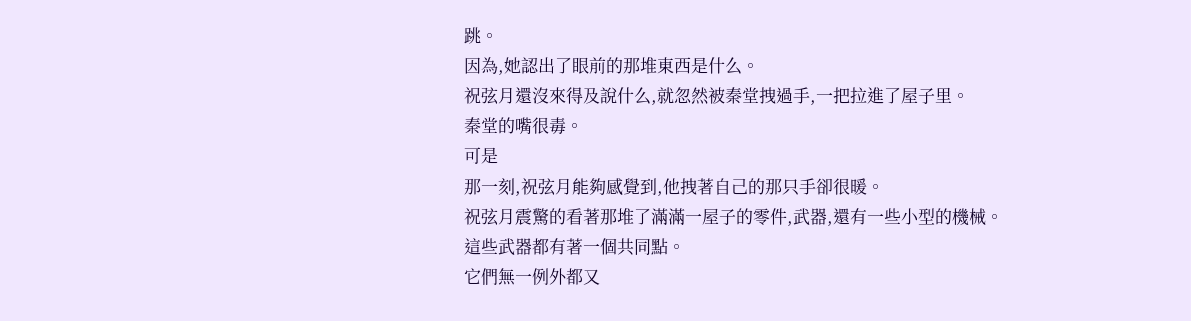跳。
因為,她認出了眼前的那堆東西是什么。
祝弦月還沒來得及說什么,就忽然被秦堂拽過手,一把拉進了屋子里。
秦堂的嘴很毒。
可是
那一刻,祝弦月能夠感覺到,他拽著自己的那只手卻很暖。
祝弦月震驚的看著那堆了滿滿一屋子的零件,武器,還有一些小型的機械。
這些武器都有著一個共同點。
它們無一例外都又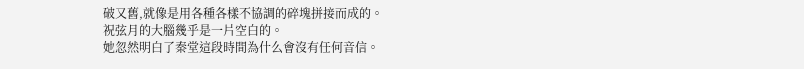破又舊,就像是用各種各樣不協調的碎塊拼接而成的。
祝弦月的大腦幾乎是一片空白的。
她忽然明白了秦堂這段時間為什么會沒有任何音信。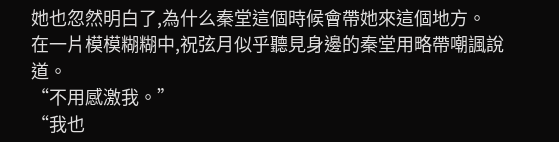她也忽然明白了,為什么秦堂這個時候會帶她來這個地方。
在一片模模糊糊中,祝弦月似乎聽見身邊的秦堂用略帶嘲諷說道。
“不用感激我。”
“我也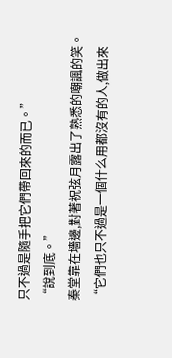只不過是隨手把它們帶回來的而已。”
“說到底。”
秦堂靠在墻邊,對著祝弦月露出了熟悉的嘲諷的笑。
“它們也只不過是一個什么用都沒有的人,做出來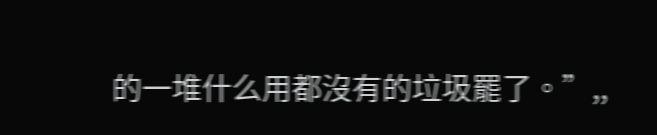的一堆什么用都沒有的垃圾罷了。”,,